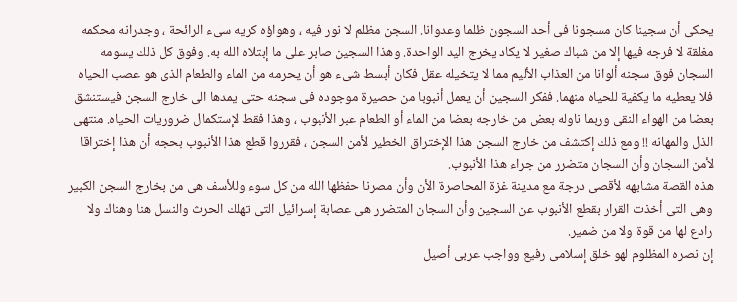يحكى أن سجينا كان مسجونا فى أحد السجون ظلما وعدوانا. السجن مظلم لا نور فيه ، وهواؤه كريه سىء الرائحة ، وجدرانه محكمه مغلقة لا فرجه فيها إلا من شباك صغير لا يكاد يخرج اليد الواحدة. وهذا السجين صابر على ما إبتلاه الله به. وفوق كل ذلك يسومه السجان فوق سجنه ألوانا من العذاب الأليم مما لا يتخيله عقل فكان أبسط شىء هو أن يحرمه من الماء والطعام الذى هو عصب الحياه فلا يعطيه ما يكفية للحياه منهما. ففكر السجين أن يعمل أنبوبا من حصيرة موجوده فى سجنه حتى يمدها الى خارج السجن فيستنشق بعضا من الهواء النقى وربما ناوله بعض من خارجه بعضا من الماء أو الطعام عبر الأنبوب ، وهذا فقط لإستكمال ضروريات الحياه. منتهى الذل والمهانه !! ومع ذلك إكتشف من خارج السجن هذا الإختراق الخطير لأمن السجن ، فقرروا قطع هذا الأنبوب بحجه أن هذا إختراقا لأمن السجان وأن السجان متضرر من جراء هذا الأنبوب.
هذه القصة مشابهه لأقصى درجة مع مدينة غزة المحاصرة الأن وأن مصرنا حفظها الله من كل سوء وللأسف هى من بخارج السجن الكبير وهى التى أخذت القرار بقطع الأنبوب عن السجين وأن السجان المتضرر هى عصابة إسرائيل التى تهلك الحرث والنسل هنا وهناك ولا رادع لها من قوة ولا من ضمير.
إن نصره المظلوم لهو خلق إسلامى رفيع وواجب عربى أصيل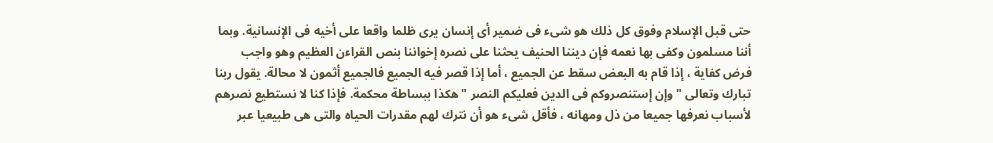حتى قبل الإسلام وفوق كل ذلك هو شىء فى ضمير أى إنسان يرى ظلما واقعا على أخيه فى الإنسانية. وبما أننا مسلمون وكفى بها نعمه فإن ديننا الحنيف يحثنا على نصره إخواننا بنص القراءن العظيم وهو واجب فرض كفاية ، إذا قام به البعض سقط عن الجميع ، أما إذا قصر فيه الجميع فالجميع أثمون لا محالة. يقول ربنا تبارك وتعالى "وإن إستنصروكم فى الدين فعليكم النصر " هكذا ببساطة محكمة. فإذا كنا لا نستطيع نصرهم لأسباب نعرفها جميعا من ذل ومهانه ، فأقل شىء هو أن نترك لهم مقدرات الحياه والتى هى طبيعيا عبر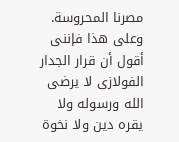مصرنا المحروسة. وعلى هذا فإننى أقول أن قرار الجدار الفولازى لا يرضى الله ورسوله ولا يقره دين ولا نخوة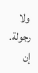ولا رجولة.
إن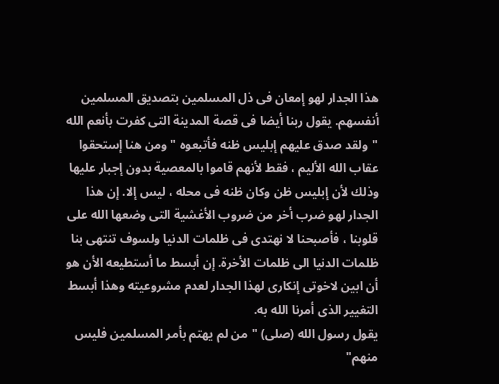هذا الجدار لهو إمعان فى ذل المسلمين بتصديق المسلمين أنفسهم. يقول ربنا أيضا فى قصة المدينة التى كفرت بأنعم الله "ولقد صدق عليهم إبليس ظنه فأتبعوه " ومن هنا إستحقوا عقاب الله الأليم ، فقط لأنهم قاموا بالمعصية بدون إجبار عليها وذلك لأن إبليس ظن وكان ظنه فى محله ، ليس إلا. إن هذا الجدار لهو ضرب أخر من ضروب الأغشية التى وضعها الله على قلوبنا ، فأصبحنا لا نهتدى فى ظلمات الدنيا ولسوف تنتهى بنا ظلمات الدنيا الى ظلمات الأخرة. إن أبسط ما أستطيعه الأن هو أن ابين لاخوتى إنكارى لهذا الجدار لعدم مشروعيته وهذا أبسط التغيير الذى أمرنا الله به.
يقول رسول الله (صلى) "من لم يهتم بأمر المسلمين فليس منهم"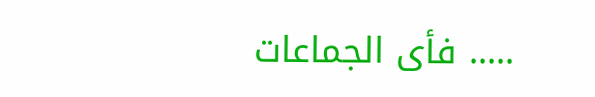..... فأى الجماعات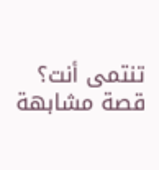تنتمى أنت؟
قصة مشابهة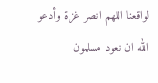لواقعنا اللهم انصر غزة وأدعو الله ان نعود مسلمون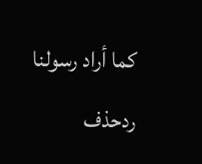كما أراد رسولنا
ردحذف